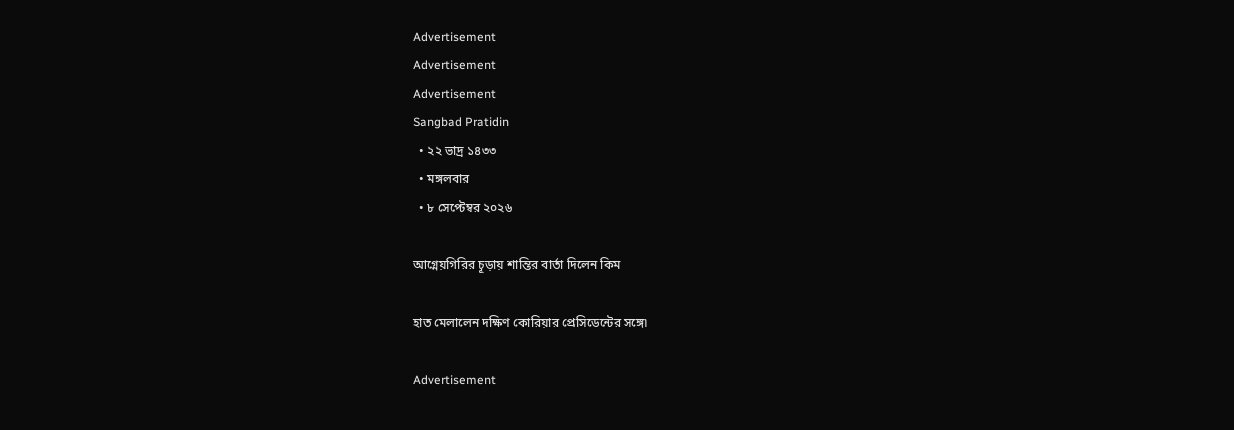Advertisement
Advertisement
Advertisement
Sangbad Pratidin
  • ২২ ভাদ্র ১৪৩৩
  • মঙ্গলবার
  • ৮ সেপ্টেম্বর ২০২৬

আগ্নেয়গিরির চূড়ায় শান্তির বার্তা দিলেন কিম

হাত মেলালেন দক্ষিণ কোরিয়ার প্রেসিডেন্টের সঙ্গে৷

Advertisement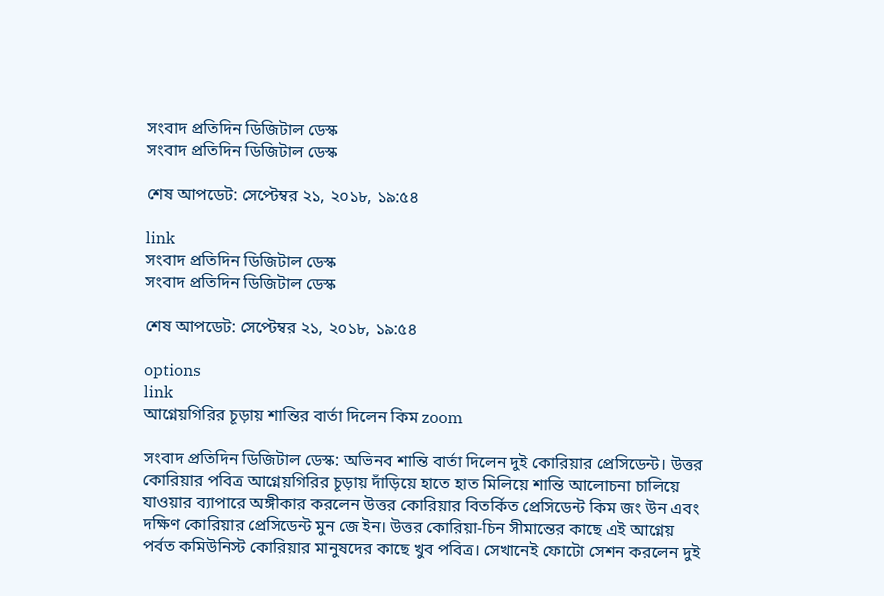সংবাদ প্রতিদিন ডিজিটাল ডেস্ক
সংবাদ প্রতিদিন ডিজিটাল ডেস্ক

শেষ আপডেট: সেপ্টেম্বর ২১, ২০১৮, ১৯:৫৪

link
সংবাদ প্রতিদিন ডিজিটাল ডেস্ক
সংবাদ প্রতিদিন ডিজিটাল ডেস্ক

শেষ আপডেট: সেপ্টেম্বর ২১, ২০১৮, ১৯:৫৪

options
link
আগ্নেয়গিরির চূড়ায় শান্তির বার্তা দিলেন কিম zoom

সংবাদ প্রতিদিন ডিজিটাল ডেস্ক: অভিনব শান্তি বার্তা দিলেন দুই কোরিয়ার প্রেসিডেন্ট। উত্তর কোরিয়ার পবিত্র আগ্নেয়গিরির চূড়ায় দাঁড়িয়ে হাতে হাত মিলিয়ে শান্তি আলোচনা চালিয়ে যাওয়ার ব্যাপারে অঙ্গীকার করলেন উত্তর কোরিয়ার বিতর্কিত প্রেসিডেন্ট কিম জং উন এবং দক্ষিণ কোরিয়ার প্রেসিডেন্ট মুন জে ইন। উত্তর কোরিয়া-চিন সীমান্তের কাছে এই আগ্নেয় পর্বত কমিউনিস্ট কোরিয়ার মানুষদের কাছে খুব পবিত্র। সেখানেই ফোটো সেশন করলেন দুই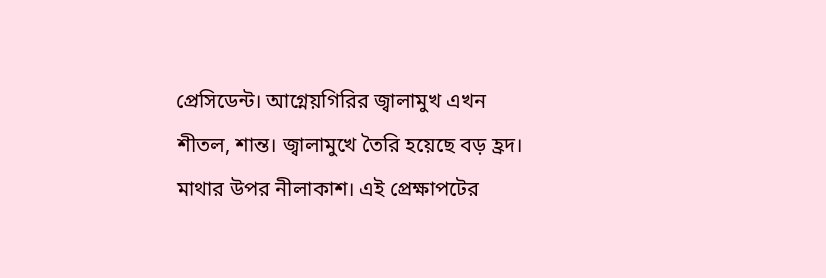প্রেসিডেন্ট। আগ্নেয়গিরির জ্বালামুখ এখন শীতল, শান্ত। জ্বালামুখে তৈরি হয়েছে বড় হ্রদ। মাথার উপর নীলাকাশ। এই প্রেক্ষাপটের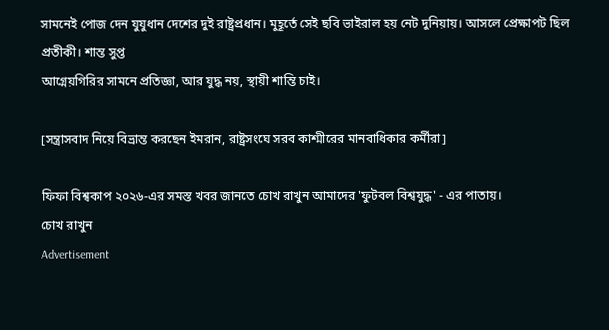সামনেই পোজ দেন যুযুধান দেশের দুই রাষ্ট্রপ্রধান। মুহূর্তে সেই ছবি ভাইরাল হয় নেট দুনিয়ায়। আসলে প্রেক্ষাপট ছিল প্রতীকী। শান্ত সুপ্ত
আগ্নেয়গিরির সামনে প্রতিজ্ঞা, আর যুদ্ধ নয়, স্থায়ী শান্তি চাই।

[সন্ত্রাসবাদ নিয়ে বিভ্রান্ত করছেন ইমরান, রাষ্ট্রসংঘে সরব কাশ্মীরের মানবাধিকার কর্মীরা]

ফিফা বিশ্বকাপ ২০২৬-এর সমস্ত খবর জানতে চোখ রাখুন আমাদের 'ফুটবল বিশ্বযুদ্ধ' - এর পাতায়।
চোখ রাখুন
Advertisement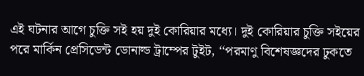এই ঘটনার আগে চুক্তি সই হয় দুই কোরিয়ার মধ্যে। দুই কোরিয়ার চুক্তি সইয়ের পরে মার্কিন প্রেসিডেন্ট ডোনাল্ড ট্রাম্পের টুইট, ‘‘পরমাণু বিশেষজ্ঞদের ঢুকতে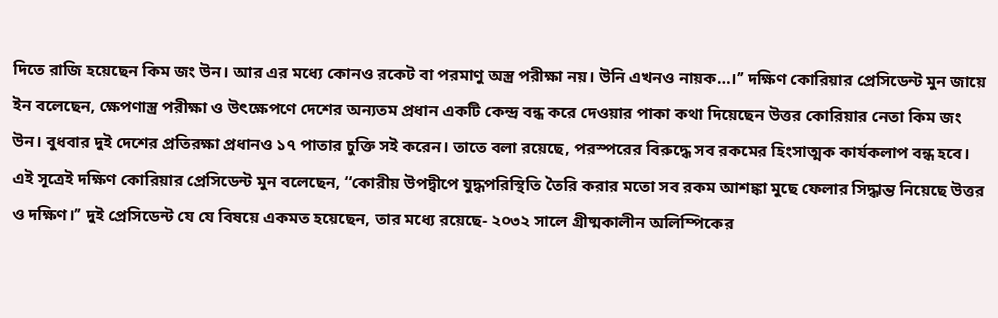দিতে রাজি হয়েছেন কিম জং উন। আর এর মধ্যে কোনও রকেট বা পরমাণু অস্ত্র পরীক্ষা নয়। উনি এখনও নায়ক…।’’ দক্ষিণ কোরিয়ার প্রেসিডেন্ট মুন জায়ে ইন বলেছেন, ক্ষেপণাস্ত্র পরীক্ষা ও উৎক্ষেপণে দেশের অন্যতম প্রধান একটি কেন্দ্র বন্ধ করে দেওয়ার পাকা কথা দিয়েছেন উত্তর কোরিয়ার নেতা কিম জং উন। বুধবার দুই দেশের প্রতিরক্ষা প্রধানও ১৭ পাতার চুক্তি সই করেন। তাতে বলা রয়েছে, পরস্পরের বিরুদ্ধে সব রকমের হিংসাত্মক কার্যকলাপ বন্ধ হবে। এই সূত্রেই দক্ষিণ কোরিয়ার প্রেসিডেন্ট মুন বলেছেন, ‘‘কোরীয় উপদ্বীপে যুদ্ধপরিস্থিতি তৈরি করার মতো সব রকম আশঙ্কা মুছে ফেলার সিদ্ধান্ত নিয়েছে উত্তর ও দক্ষিণ।’’ দুই প্রেসিডেন্ট যে যে বিষয়ে একমত হয়েছেন, তার মধ্যে রয়েছে- ২০৩২ সালে গ্রীষ্মকালীন অলিম্পিকের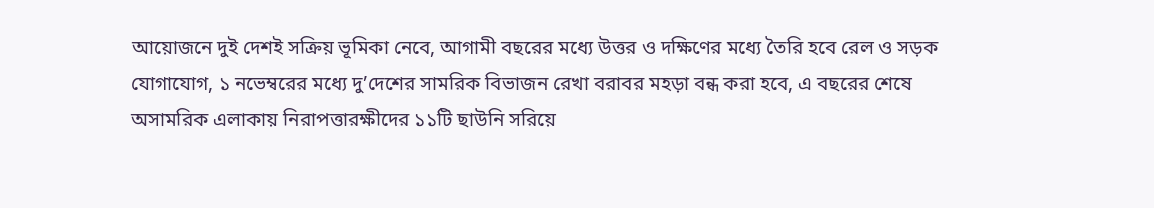আয়োজনে দুই দেশই সক্রিয় ভূমিকা নেবে, আগামী বছরের মধ্যে উত্তর ও দক্ষিণের মধ্যে তৈরি হবে রেল ও সড়ক যোগাযোগ, ১ নভেম্বরের মধ্যে দু’দেশের সামরিক বিভাজন রেখা বরাবর মহড়া বন্ধ করা হবে, এ বছরের শেষে অসামরিক এলাকায় নিরাপত্তারক্ষীদের ১১টি ছাউনি সরিয়ে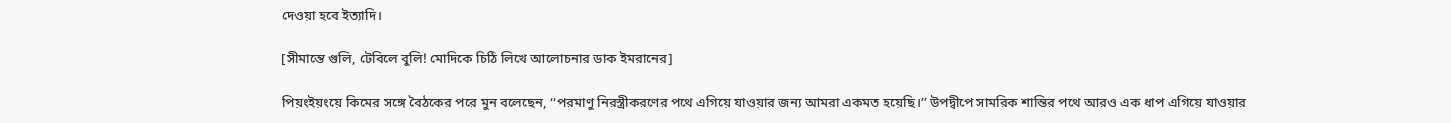দেওয়া হবে ইত্যাদি।

[সীমান্তে গুলি, টেবিলে বুলি! মোদিকে চিঠি লিখে আলোচনার ডাক ইমরানের]

পিয়ংইয়ংয়ে কিমের সঙ্গে বৈঠকের পরে মুন বলেছেন, ‘‘পরমাণু নিরস্ত্রীকরণের পথে এগিয়ে যাওয়ার জন্য আমরা একমত হয়েছি।’’ উপদ্বীপে সামরিক শান্তির পথে আরও এক ধাপ এগিয়ে যাওয়ার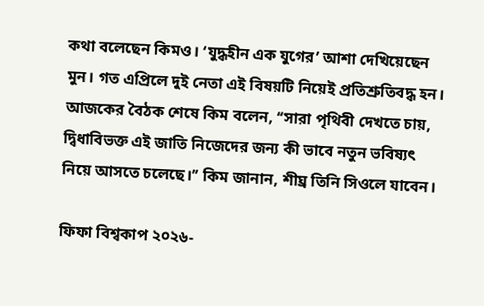কথা বলেছেন কিমও। ‘যুদ্ধহীন এক যুগের’ আশা দেখিয়েছেন মুন। গত এপ্রিলে দুই নেতা এই বিষয়টি নিয়েই প্রতিশ্রুতিবদ্ধ হন। আজকের বৈঠক শেষে কিম বলেন, ‘‘সারা পৃথিবী দেখতে চায়, দ্বিধাবিভক্ত এই জাতি নিজেদের জন্য কী ভাবে নতুন ভবিষ্যৎ নিয়ে আসতে চলেছে।’’ কিম জানান, শীঘ্র তিনি সিওলে যাবেন।

ফিফা বিশ্বকাপ ২০২৬-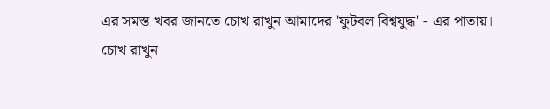এর সমস্ত খবর জানতে চোখ রাখুন আমাদের 'ফুটবল বিশ্বযুদ্ধ' - এর পাতায়।
চোখ রাখুন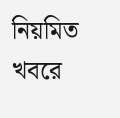নিয়মিত খবরে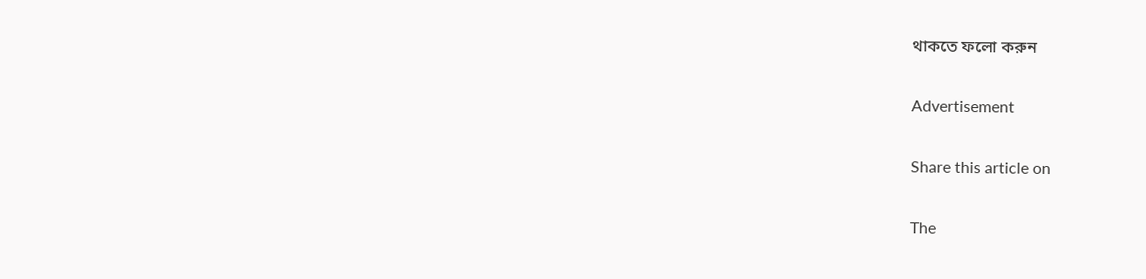থাকতে ফলো করুন

Advertisement

Share this article on

The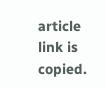article link is copied.